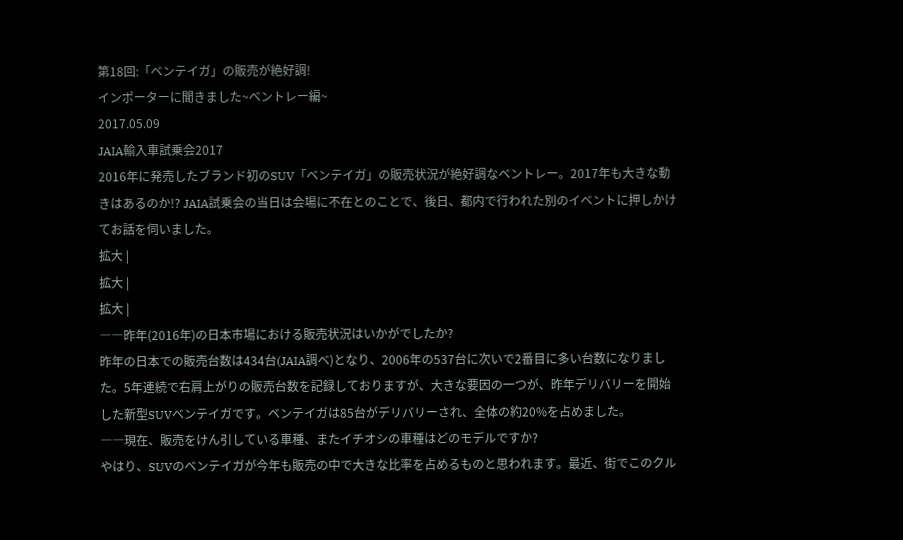第18回:「ベンテイガ」の販売が絶好調!
インポーターに聞きました~ベントレー編~
2017.05.09
JAIA輸入車試乗会2017
2016年に発売したブランド初のSUV「ベンテイガ」の販売状況が絶好調なベントレー。2017年も大きな動きはあるのか!? JAIA試乗会の当日は会場に不在とのことで、後日、都内で行われた別のイベントに押しかけてお話を伺いました。
拡大 |
拡大 |
拡大 |
――昨年(2016年)の日本市場における販売状況はいかがでしたか?
昨年の日本での販売台数は434台(JAIA調べ)となり、2006年の537台に次いで2番目に多い台数になりました。5年連続で右肩上がりの販売台数を記録しておりますが、大きな要因の一つが、昨年デリバリーを開始した新型SUVベンテイガです。ベンテイガは85台がデリバリーされ、全体の約20%を占めました。
――現在、販売をけん引している車種、またイチオシの車種はどのモデルですか?
やはり、SUVのベンテイガが今年も販売の中で大きな比率を占めるものと思われます。最近、街でこのクル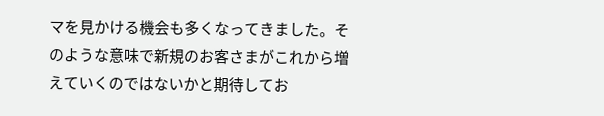マを見かける機会も多くなってきました。そのような意味で新規のお客さまがこれから増えていくのではないかと期待してお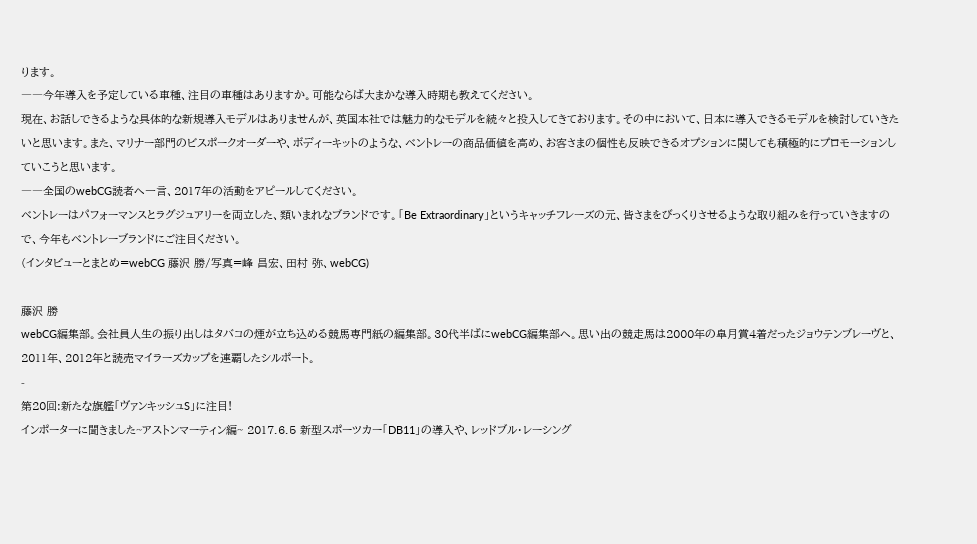ります。
――今年導入を予定している車種、注目の車種はありますか。可能ならば大まかな導入時期も教えてください。
現在、お話しできるような具体的な新規導入モデルはありませんが、英国本社では魅力的なモデルを続々と投入してきております。その中において、日本に導入できるモデルを検討していきたいと思います。また、マリナー部門のビスポークオーダーや、ボディーキットのような、ベントレーの商品価値を高め、お客さまの個性も反映できるオプションに関しても積極的にプロモーションしていこうと思います。
――全国のwebCG読者へ一言、2017年の活動をアピールしてください。
ベントレーはパフォーマンスとラグジュアリーを両立した、類いまれなブランドです。「Be Extraordinary」というキャッチフレーズの元、皆さまをびっくりさせるような取り組みを行っていきますので、今年もベントレーブランドにご注目ください。
(インタビューとまとめ=webCG 藤沢 勝/写真=峰 昌宏、田村 弥、webCG)

藤沢 勝
webCG編集部。会社員人生の振り出しはタバコの煙が立ち込める競馬専門紙の編集部。30代半ばにwebCG編集部へ。思い出の競走馬は2000年の皐月賞4着だったジョウテンブレーヴと、2011年、2012年と読売マイラーズカップを連覇したシルポート。
-
第20回:新たな旗艦「ヴァンキッシュS」に注目!
インポーターに聞きました~アストンマーティン編~ 2017.6.5 新型スポーツカー「DB11」の導入や、レッドブル・レーシング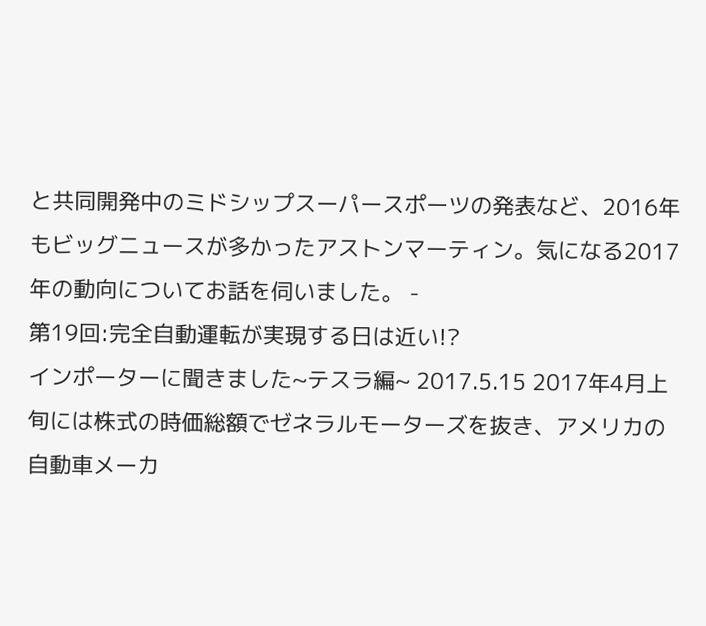と共同開発中のミドシップスーパースポーツの発表など、2016年もビッグニュースが多かったアストンマーティン。気になる2017年の動向についてお話を伺いました。 -
第19回:完全自動運転が実現する日は近い!?
インポーターに聞きました~テスラ編~ 2017.5.15 2017年4月上旬には株式の時価総額でゼネラルモーターズを抜き、アメリカの自動車メーカ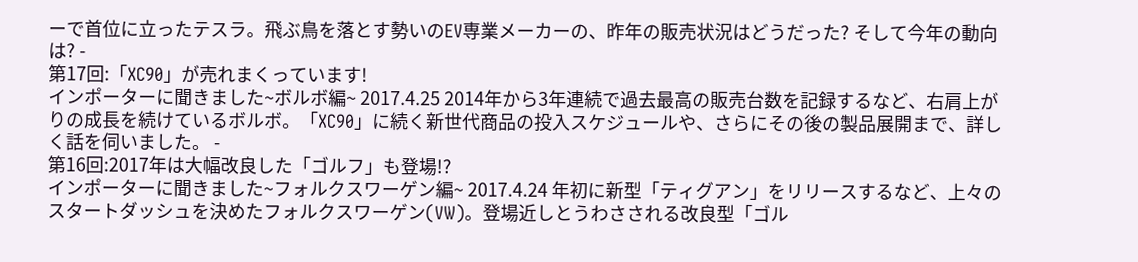ーで首位に立ったテスラ。飛ぶ鳥を落とす勢いのEV専業メーカーの、昨年の販売状況はどうだった? そして今年の動向は? -
第17回:「XC90」が売れまくっています!
インポーターに聞きました~ボルボ編~ 2017.4.25 2014年から3年連続で過去最高の販売台数を記録するなど、右肩上がりの成長を続けているボルボ。「XC90」に続く新世代商品の投入スケジュールや、さらにその後の製品展開まで、詳しく話を伺いました。 -
第16回:2017年は大幅改良した「ゴルフ」も登場!?
インポーターに聞きました~フォルクスワーゲン編~ 2017.4.24 年初に新型「ティグアン」をリリースするなど、上々のスタートダッシュを決めたフォルクスワーゲン(VW)。登場近しとうわさされる改良型「ゴル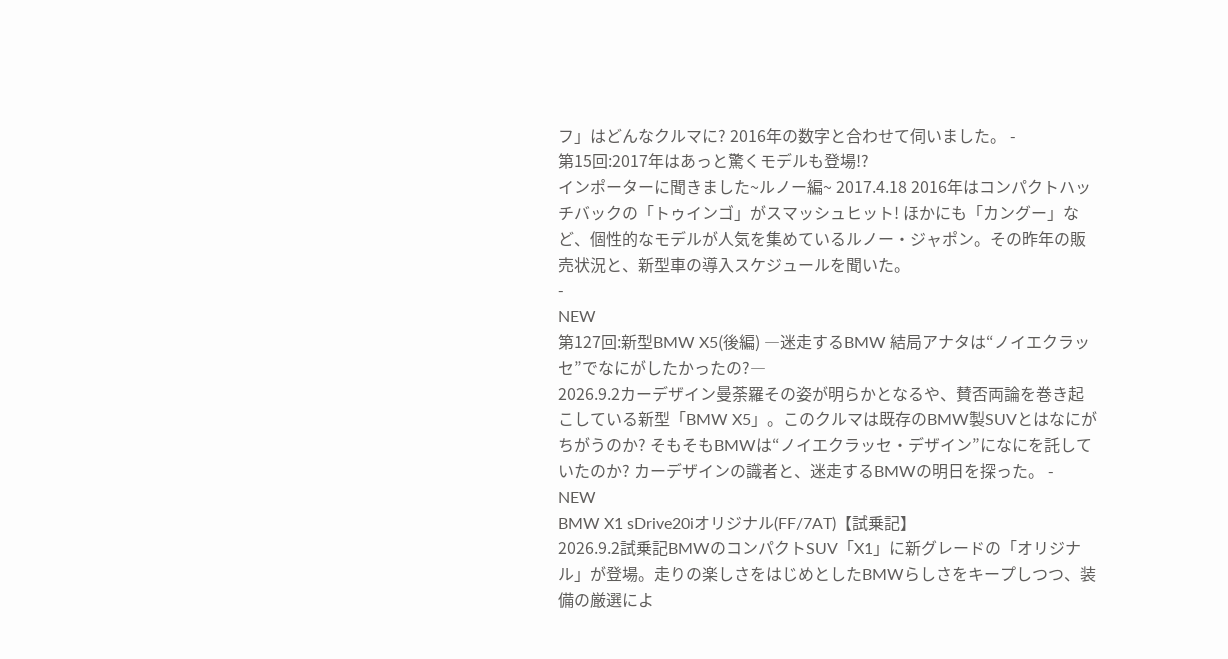フ」はどんなクルマに? 2016年の数字と合わせて伺いました。 -
第15回:2017年はあっと驚くモデルも登場!?
インポーターに聞きました~ルノー編~ 2017.4.18 2016年はコンパクトハッチバックの「トゥインゴ」がスマッシュヒット! ほかにも「カングー」など、個性的なモデルが人気を集めているルノー・ジャポン。その昨年の販売状況と、新型車の導入スケジュールを聞いた。
-
NEW
第127回:新型BMW X5(後編) ―迷走するBMW 結局アナタは“ノイエクラッセ”でなにがしたかったの?―
2026.9.2カーデザイン曼荼羅その姿が明らかとなるや、賛否両論を巻き起こしている新型「BMW X5」。このクルマは既存のBMW製SUVとはなにがちがうのか? そもそもBMWは“ノイエクラッセ・デザイン”になにを託していたのか? カーデザインの識者と、迷走するBMWの明日を探った。 -
NEW
BMW X1 sDrive20iオリジナル(FF/7AT)【試乗記】
2026.9.2試乗記BMWのコンパクトSUV「X1」に新グレードの「オリジナル」が登場。走りの楽しさをはじめとしたBMWらしさをキープしつつ、装備の厳選によ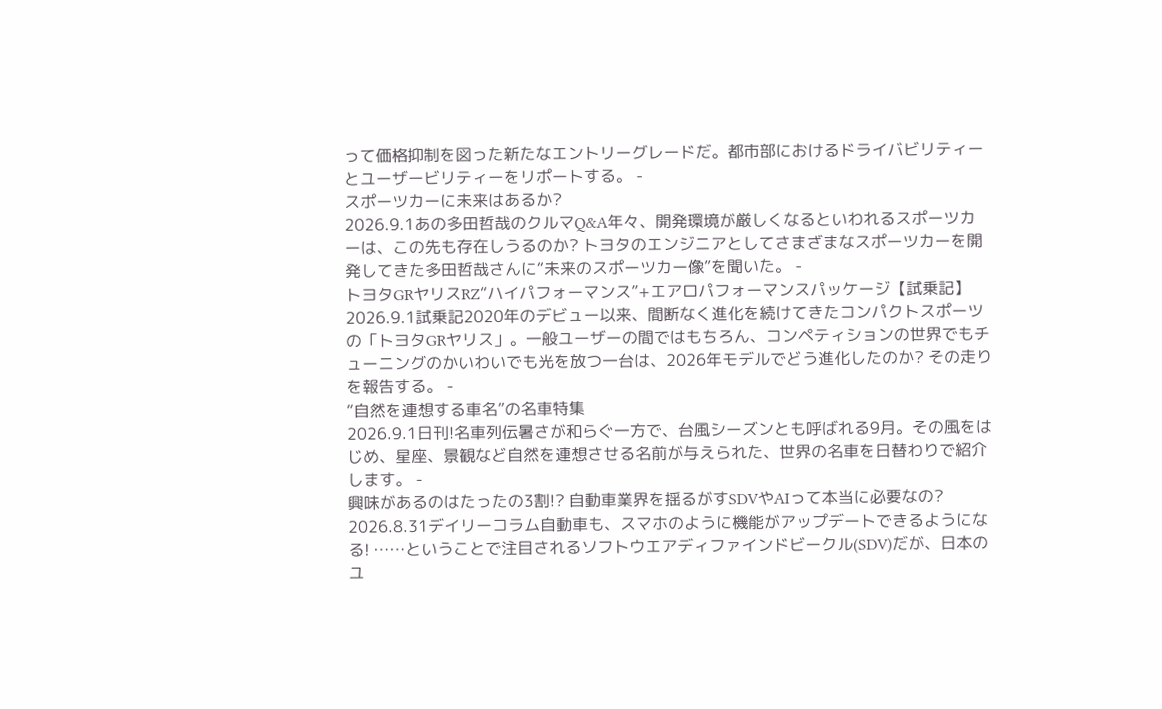って価格抑制を図った新たなエントリーグレードだ。都市部におけるドライバビリティーとユーザービリティーをリポートする。 -
スポーツカーに未来はあるか?
2026.9.1あの多田哲哉のクルマQ&A年々、開発環境が厳しくなるといわれるスポーツカーは、この先も存在しうるのか? トヨタのエンジニアとしてさまざまなスポーツカーを開発してきた多田哲哉さんに“未来のスポーツカー像”を聞いた。 -
トヨタGRヤリスRZ“ハイパフォーマンス”+エアロパフォーマンスパッケージ【試乗記】
2026.9.1試乗記2020年のデビュー以来、間断なく進化を続けてきたコンパクトスポーツの「トヨタGRヤリス」。一般ユーザーの間ではもちろん、コンペティションの世界でもチューニングのかいわいでも光を放つ一台は、2026年モデルでどう進化したのか? その走りを報告する。 -
“自然を連想する車名”の名車特集
2026.9.1日刊!名車列伝暑さが和らぐ一方で、台風シーズンとも呼ばれる9月。その風をはじめ、星座、景観など自然を連想させる名前が与えられた、世界の名車を日替わりで紹介します。 -
興味があるのはたったの3割!? 自動車業界を揺るがすSDVやAIって本当に必要なの?
2026.8.31デイリーコラム自動車も、スマホのように機能がアップデートできるようになる! ……ということで注目されるソフトウエアディファインドビークル(SDV)だが、日本のユ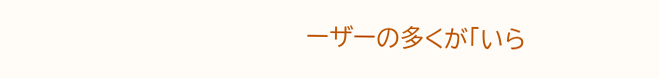ーザーの多くが「いら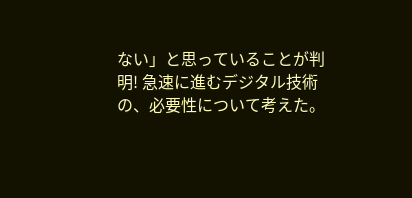ない」と思っていることが判明! 急速に進むデジタル技術の、必要性について考えた。